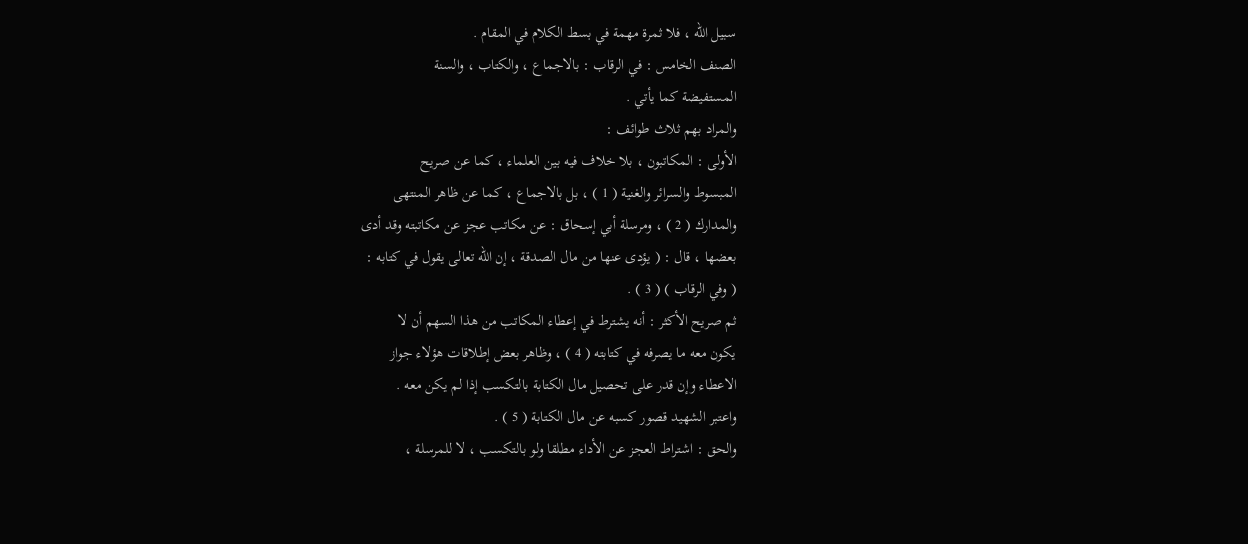سبيل الله ، فلا ثمرة مهمة في بسط الكلام في المقام .
الصنف الخامس : في الرقاب : بالاجماع ، والكتاب ، والسنة
المستفيضة كما يأتي .
والمراد بهم ثلاث طوائف :
الأولى : المكاتبون ، بلا خلاف فيه بين العلماء ، كما عن صريح
المبسوط والسرائر والغنية ( 1 ) ، بل بالاجماع ، كما عن ظاهر المنتهى
والمدارك ( 2 ) ، ومرسلة أبي إسحاق : عن مكاتب عجز عن مكاتبته وقد أدى
بعضها ، قال : ( يؤدى عنها من مال الصدقة ، إن الله تعالى يقول في كتابه :
( وفي الرقاب ) ( 3 ) .
ثم صريح الأكثر : أنه يشترط في إعطاء المكاتب من هذا السهم أن لا
يكون معه ما يصرفه في كتابته ( 4 ) ، وظاهر بعض إطلاقات هؤلاء جواز
الاعطاء وإن قدر على تحصيل مال الكتابة بالتكسب إذا لم يكن معه .
واعتبر الشهيد قصور كسبه عن مال الكتابة ( 5 ) .
والحق : اشتراط العجز عن الأداء مطلقا ولو بالتكسب ، لا للمرسلة ،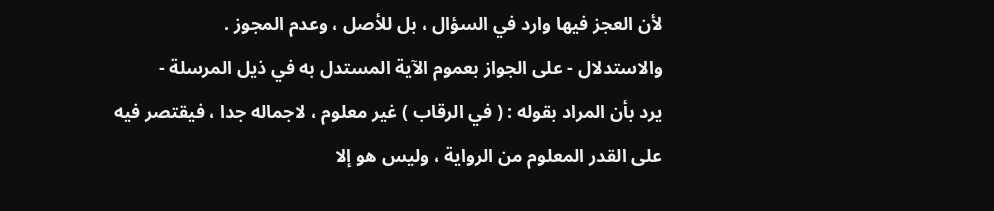لأن العجز فيها وارد في السؤال ، بل للأصل ، وعدم المجوز .
والاستدلال - على الجواز بعموم الآية المستدل به في ذيل المرسلة -
يرد بأن المراد بقوله : ( في الرقاب ) غير معلوم ، لاجماله جدا ، فيقتصر فيه
على القدر المعلوم من الرواية ، وليس هو إلا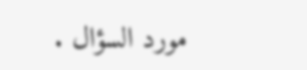مورد السؤال .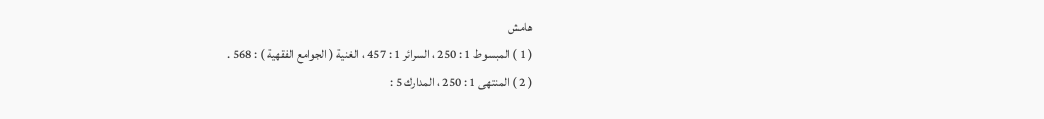هامش
( 1 ) المبسوط 1 : 250 ، السرائر 1 : 457 ، الغنية ( الجوامع الفقهية ) : 568 .
( 2 ) المنتهى 1 : 250 ، المدارك 5 :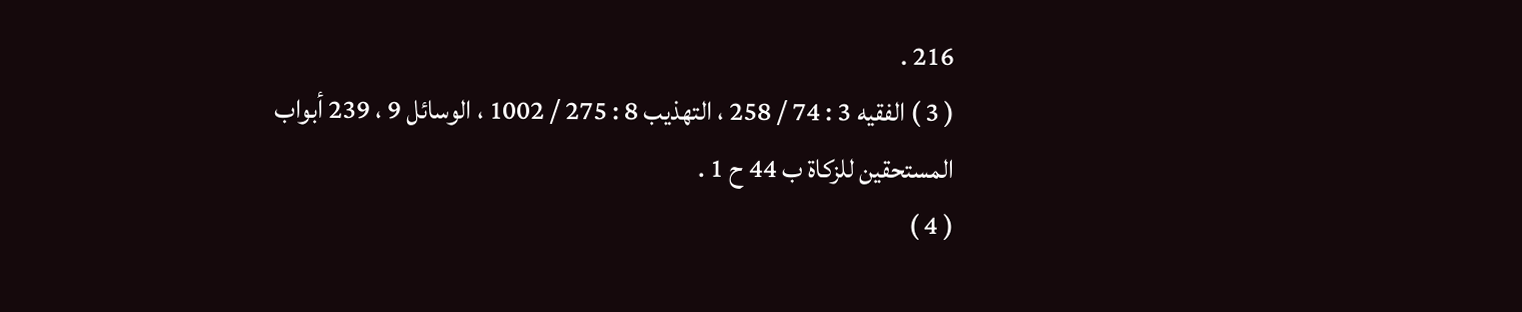216 .
( 3 ) الفقيه 3 : 74 / 258 ، التهذيب 8 : 275 / 1002 ، الوسائل 9 ، 239 أبواب
المستحقين للزكاة ب 44 ح 1 .
( 4 )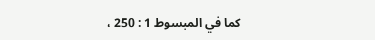كما في المبسوط 1 : 250 ،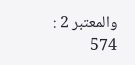والمعتبر 2 : 574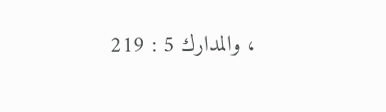، والمدارك 5 : 219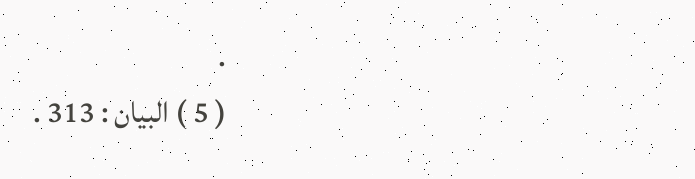.
( 5 ) البيان : 313 .